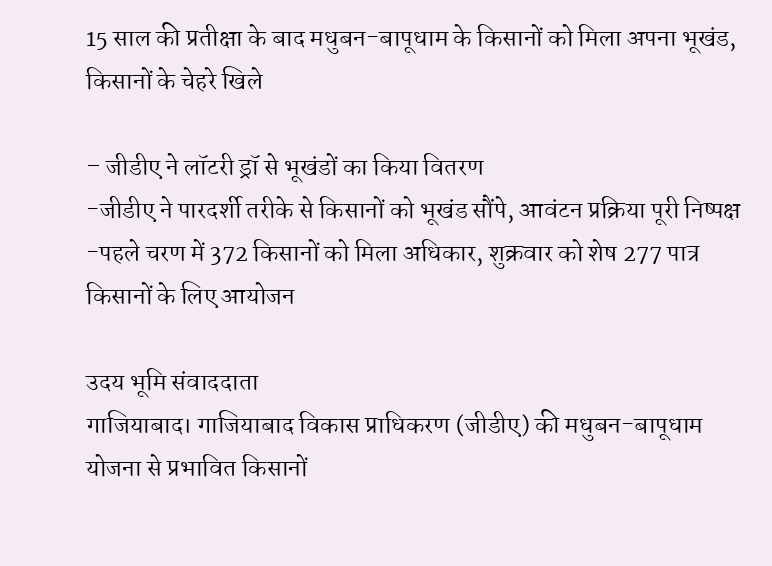15 साल की प्रतीक्षा के बाद मधुबन-बापूधाम के किसानों को मिला अपना भूखंड, किसानों के चेहरे खिले

– जीडीए ने लॉटरी ड्रॉ से भूखंडों का किया वितरण
-जीडीए ने पारदर्शी तरीके से किसानों को भूखंड सौंपे, आवंटन प्रक्रिया पूरी निष्पक्ष
-पहले चरण में 372 किसानों को मिला अधिकार, शुक्रवार को शेष 277 पात्र किसानों के लिए आयोजन

उदय भूमि संवाददाता
गाजियाबाद। गाजियाबाद विकास प्राधिकरण (जीडीए) की मधुबन-बापूधाम योजना से प्रभावित किसानों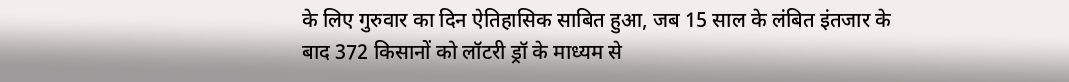के लिए गुरुवार का दिन ऐतिहासिक साबित हुआ, जब 15 साल के लंबित इंतजार के बाद 372 किसानों को लॉटरी ड्रॉ के माध्यम से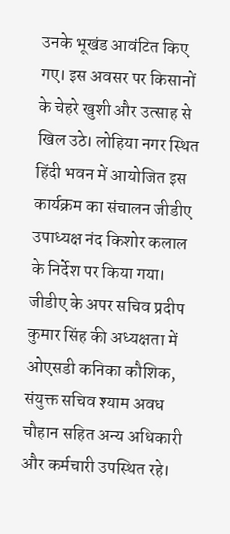उनके भूखंड आवंटित किए गए। इस अवसर पर किसानों के चेहरे खुशी और उत्साह से खिल उठे। लोहिया नगर स्थित हिंदी भवन में आयोजित इस कार्यक्रम का संचालन जीडीए उपाध्यक्ष नंद किशोर कलाल के निर्देश पर किया गया। जीडीए के अपर सचिव प्रदीप कुमार सिंह की अध्यक्षता में ओएसडी कनिका कौशिक, संयुक्त सचिव श्याम अवध चौहान सहित अन्य अधिकारी और कर्मचारी उपस्थित रहे।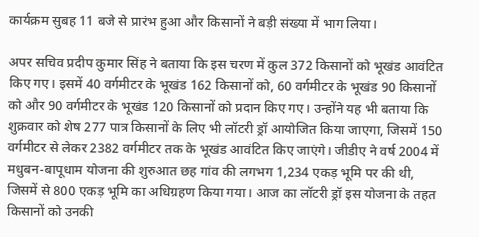कार्यक्रम सुबह 11 बजे से प्रारंभ हुआ और किसानों ने बड़ी संख्या में भाग लिया।

अपर सचिव प्रदीप कुमार सिंह ने बताया कि इस चरण में कुल 372 किसानों को भूखंड आवंटित किए गए। इसमें 40 वर्गमीटर के भूखंड 162 किसानों को, 60 वर्गमीटर के भूखंड 90 किसानों को और 90 वर्गमीटर के भूखंड 120 किसानों को प्रदान किए गए। उन्होंने यह भी बताया कि शुक्रवार को शेष 277 पात्र किसानों के लिए भी लॉटरी ड्रॉ आयोजित किया जाएगा, जिसमें 150 वर्गमीटर से लेकर 2382 वर्गमीटर तक के भूखंड आवंटित किए जाएंगे। जीडीए ने वर्ष 2004 में मधुबन-बापूधाम योजना की शुरुआत छह गांव की लगभग 1,234 एकड़ भूमि पर की थी, जिसमें से 800 एकड़ भूमि का अधिग्रहण किया गया। आज का लॉटरी ड्रॉ इस योजना के तहत किसानों को उनकी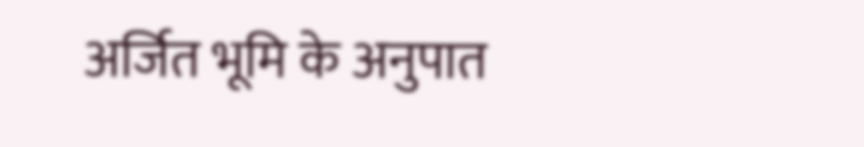अर्जित भूमि के अनुपात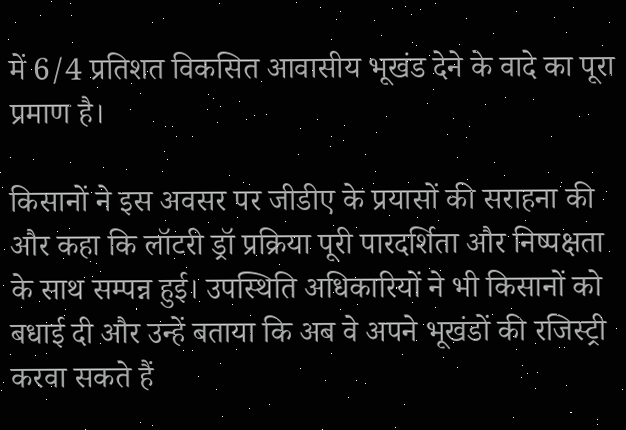में 6/4 प्रतिशत विकसित आवासीय भूखंड देने के वादे का पूरा प्रमाण है।

किसानों ने इस अवसर पर जीडीए के प्रयासों की सराहना की और कहा कि लॉटरी ड्रॉ प्रक्रिया पूरी पारदर्शिता और निष्पक्षता के साथ सम्पन्न हुई। उपस्थिति अधिकारियों ने भी किसानों को बधाई दी और उन्हें बताया कि अब वे अपने भूखंडों की रजिस्ट्री करवा सकते हैं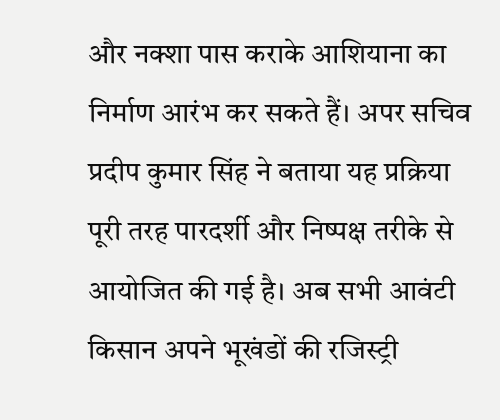और नक्शा पास कराके आशियाना का निर्माण आरंभ कर सकते हैं। अपर सचिव प्रदीप कुमार सिंह ने बताया यह प्रक्रिया पूरी तरह पारदर्शी और निष्पक्ष तरीके से आयोजित की गई है। अब सभी आवंटी किसान अपने भूखंडों की रजिस्ट्री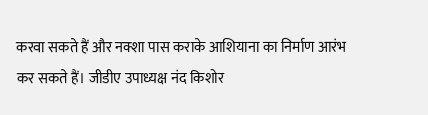करवा सकते हैं और नक्शा पास कराके आशियाना का निर्माण आरंभ कर सकते हैं। जीडीए उपाध्यक्ष नंद किशोर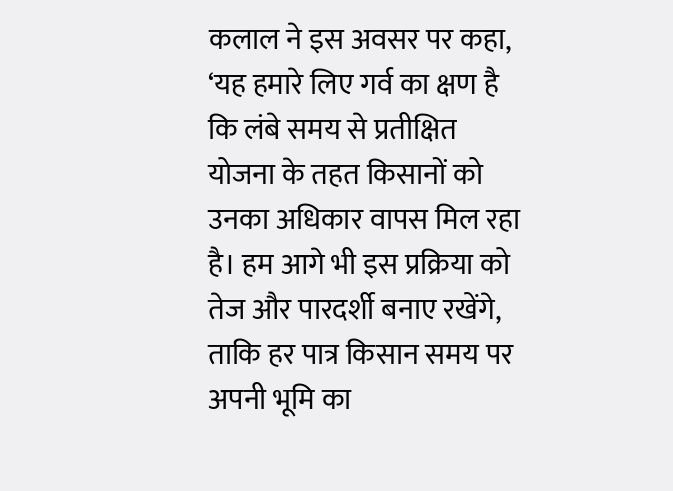कलाल ने इस अवसर पर कहा,  ‘यह हमारे लिए गर्व का क्षण है कि लंबे समय से प्रतीक्षित योजना के तहत किसानों को उनका अधिकार वापस मिल रहा है। हम आगे भी इस प्रक्रिया को तेज और पारदर्शी बनाए रखेंगे, ताकि हर पात्र किसान समय पर अपनी भूमि का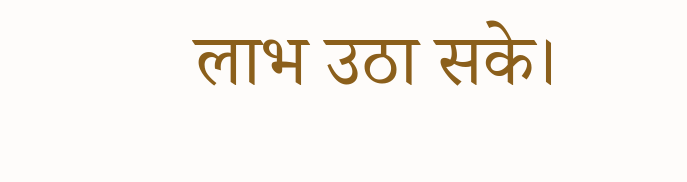लाभ उठा सके।